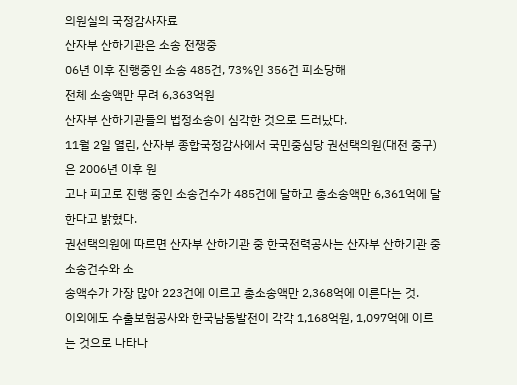의원실의 국정감사자료
산자부 산하기관은 소송 전쟁중
06년 이후 진행중인 소송 485건, 73%인 356건 피소당해
전체 소송액만 무려 6,363억원
산자부 산하기관들의 법정소송이 심각한 것으로 드러났다.
11월 2일 열린, 산자부 종합국정감사에서 국민중심당 권선택의원(대전 중구)은 2006년 이후 원
고나 피고로 진행 중인 소송건수가 485건에 달하고 총소송액만 6,361억에 달한다고 밝혔다.
권선택의원에 따르면 산자부 산하기관 중 한국전력공사는 산자부 산하기관 중 소송건수와 소
송액수가 가장 많아 223건에 이르고 총소송액만 2,368억에 이른다는 것.
이외에도 수출보험공사와 한국남동발전이 각각 1,168억원, 1,097억에 이르는 것으로 나타나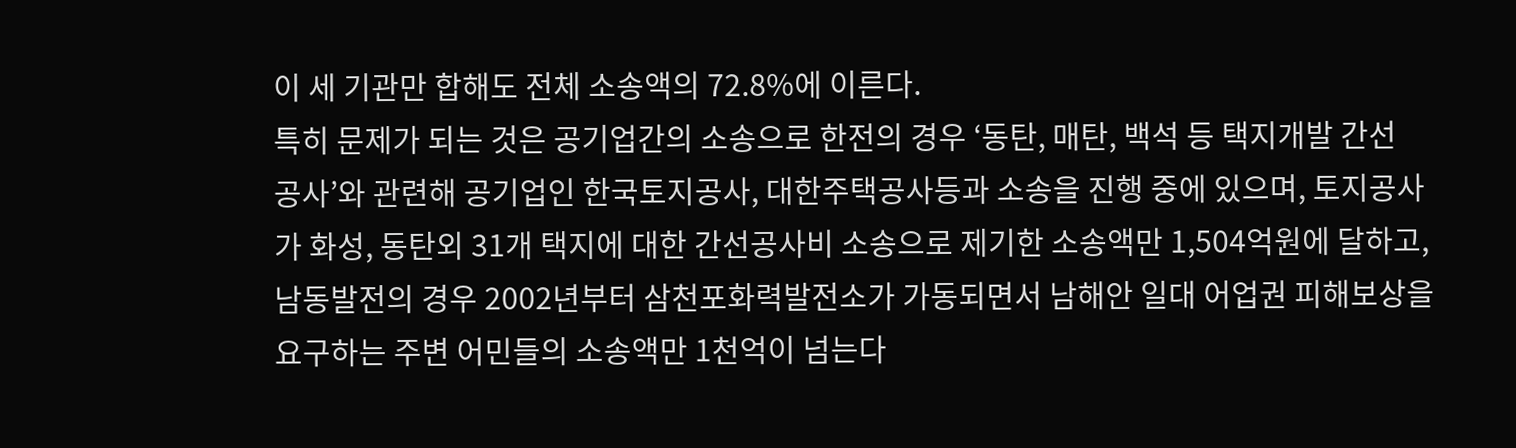이 세 기관만 합해도 전체 소송액의 72.8%에 이른다.
특히 문제가 되는 것은 공기업간의 소송으로 한전의 경우 ‘동탄, 매탄, 백석 등 택지개발 간선
공사’와 관련해 공기업인 한국토지공사, 대한주택공사등과 소송을 진행 중에 있으며, 토지공사
가 화성, 동탄외 31개 택지에 대한 간선공사비 소송으로 제기한 소송액만 1,504억원에 달하고,
남동발전의 경우 2002년부터 삼천포화력발전소가 가동되면서 남해안 일대 어업권 피해보상을
요구하는 주변 어민들의 소송액만 1천억이 넘는다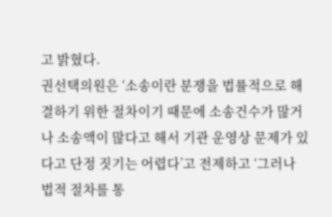고 밝혔다.
권선택의원은 ‘소송이란 분쟁을 법률적으로 해결하기 위한 절차이기 때문에 소송건수가 많거
나 소송액이 많다고 해서 기관 운영상 문제가 있다고 단정 짓기는 어렵다’고 전제하고 ‘그러나
법적 절차를 통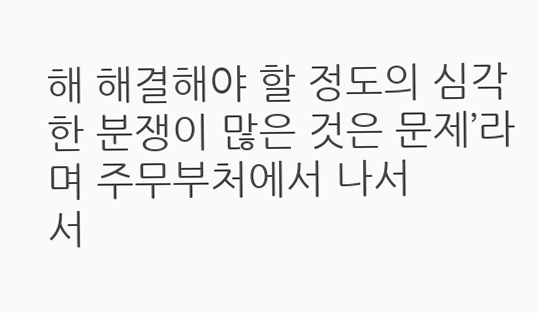해 해결해야 할 정도의 심각한 분쟁이 많은 것은 문제’라며 주무부처에서 나서
서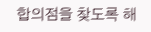합의점을 찾도록 해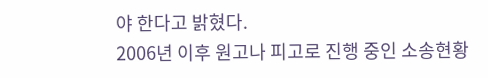야 한다고 밝혔다.
2006년 이후 원고나 피고로 진행 중인 소송현황